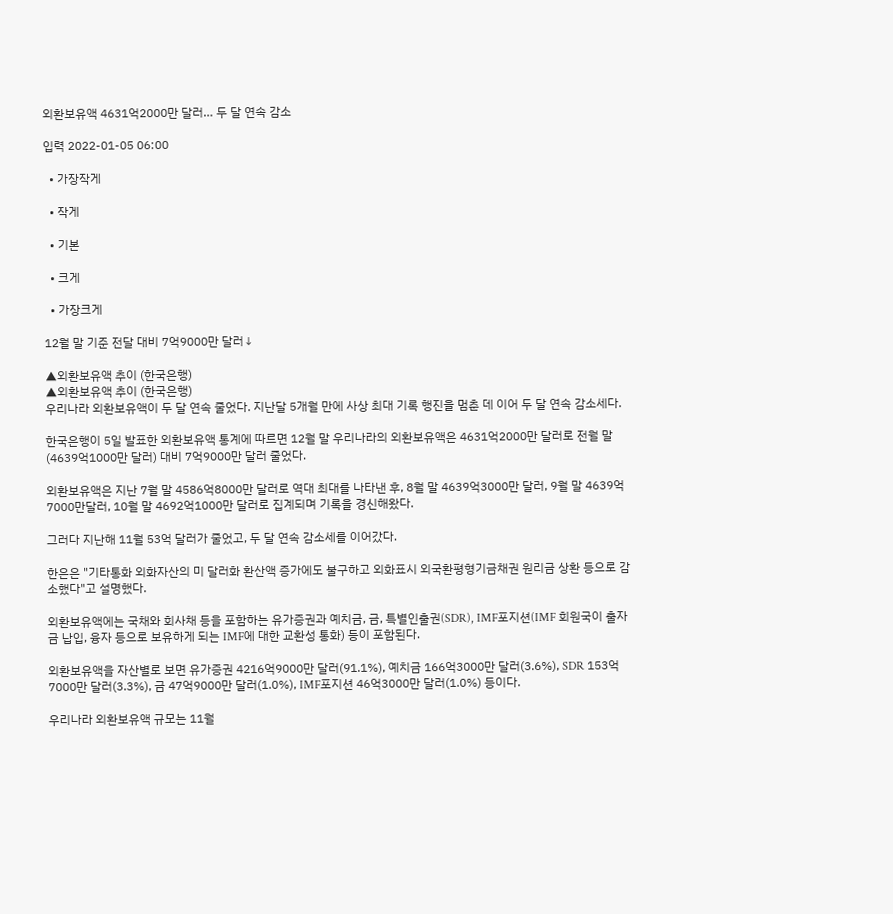외환보유액 4631억2000만 달러… 두 달 연속 감소

입력 2022-01-05 06:00

  • 가장작게

  • 작게

  • 기본

  • 크게

  • 가장크게

12월 말 기준 전달 대비 7억9000만 달러↓

▲외환보유액 추이 (한국은행)
▲외환보유액 추이 (한국은행)
우리나라 외환보유액이 두 달 연속 줄었다. 지난달 5개월 만에 사상 최대 기록 행진을 멈춘 데 이어 두 달 연속 감소세다.

한국은행이 5일 발표한 외환보유액 통계에 따르면 12월 말 우리나라의 외환보유액은 4631억2000만 달러로 전월 말(4639억1000만 달러) 대비 7억9000만 달러 줄었다.

외환보유액은 지난 7월 말 4586억8000만 달러로 역대 최대를 나타낸 후, 8월 말 4639억3000만 달러, 9월 말 4639억7000만달러, 10월 말 4692억1000만 달러로 집계되며 기록을 경신해왔다.

그러다 지난해 11월 53억 달러가 줄었고, 두 달 연속 감소세를 이어갔다.

한은은 "기타통화 외화자산의 미 달러화 환산액 증가에도 불구하고 외화표시 외국환평형기금채권 원리금 상환 등으로 감소했다"고 설명했다.

외환보유액에는 국채와 회사채 등을 포함하는 유가증권과 예치금, 금, 특별인출권(SDR), IMF포지션(IMF 회원국이 출자금 납입, 융자 등으로 보유하게 되는 IMF에 대한 교환성 통화) 등이 포함된다.

외환보유액을 자산별로 보면 유가증권 4216억9000만 달러(91.1%), 예치금 166억3000만 달러(3.6%), SDR 153억7000만 달러(3.3%), 금 47억9000만 달러(1.0%), IMF포지션 46억3000만 달러(1.0%) 등이다.

우리나라 외환보유액 규모는 11월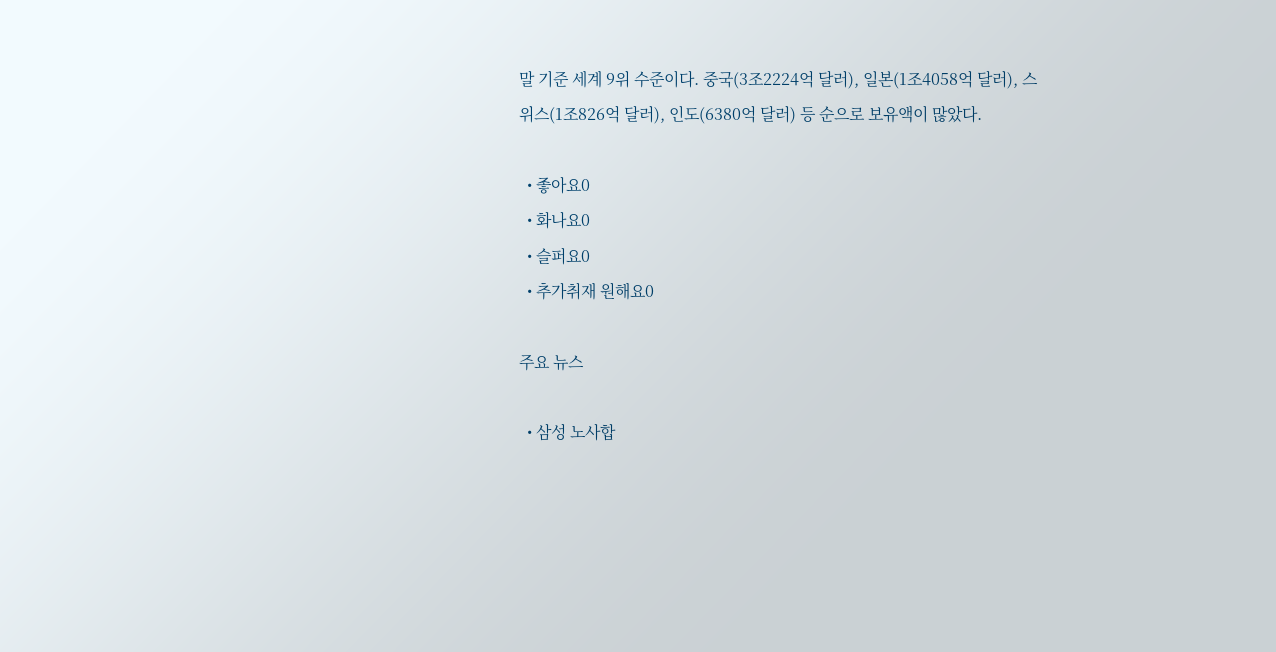말 기준 세계 9위 수준이다. 중국(3조2224억 달러), 일본(1조4058억 달러), 스위스(1조826억 달러), 인도(6380억 달러) 등 순으로 보유액이 많았다.

  • 좋아요0
  • 화나요0
  • 슬퍼요0
  • 추가취재 원해요0

주요 뉴스

  • 삼성 노사합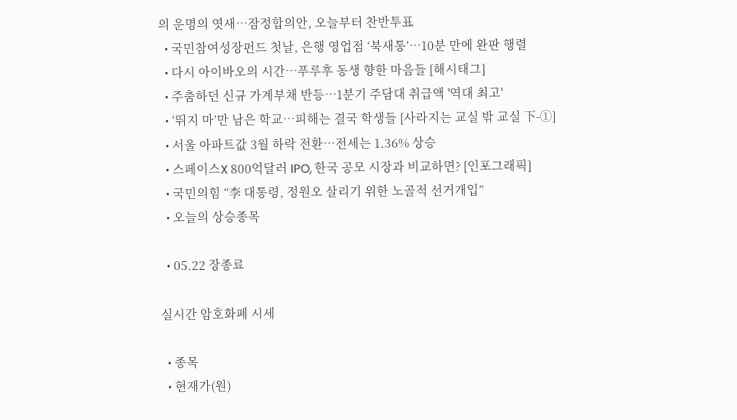의 운명의 엿새⋯잠정합의안, 오늘부터 찬반투표
  • 국민참여성장펀드 첫날, 은행 영업점 ‘북새통’⋯10분 만에 완판 행렬
  • 다시 아이바오의 시간…푸루후 동생 향한 마음들 [해시태그]
  • 주춤하던 신규 가계부채 반등⋯1분기 주담대 취급액 '역대 최고'
  • ‘뛰지 마’만 남은 학교…피해는 결국 학생들 [사라지는 교실 밖 교실 下-①]
  • 서울 아파트값 3월 하락 전환⋯전세는 1.36% 상승
  • 스페이스X 800억달러 IPO, 한국 공모 시장과 비교하면? [인포그래픽]
  • 국민의힘 “李 대통령, 정원오 살리기 위한 노골적 선거개입”
  • 오늘의 상승종목

  • 05.22 장종료

실시간 암호화폐 시세

  • 종목
  • 현재가(원)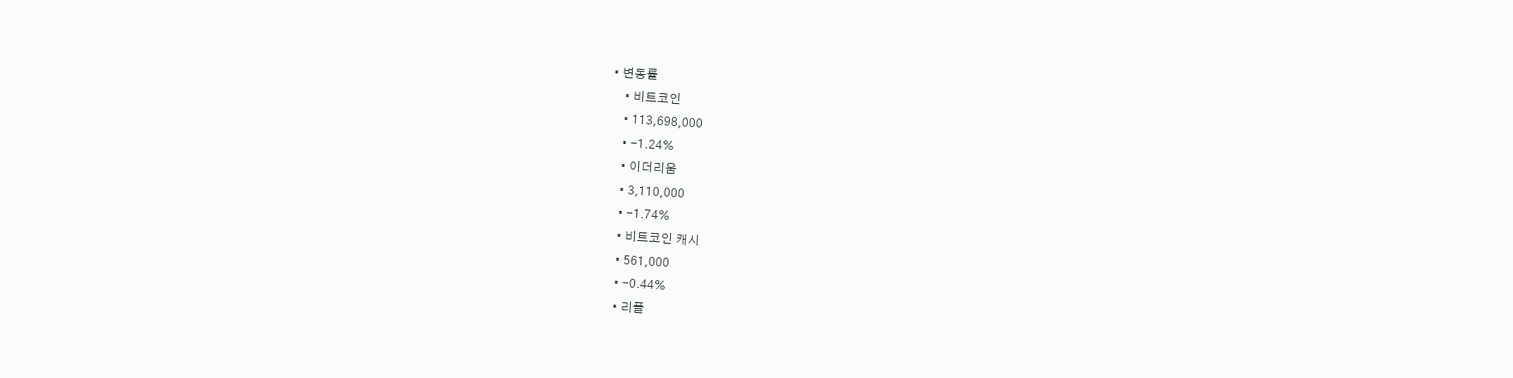• 변동률
    • 비트코인
    • 113,698,000
    • -1.24%
    • 이더리움
    • 3,110,000
    • -1.74%
    • 비트코인 캐시
    • 561,000
    • -0.44%
    • 리플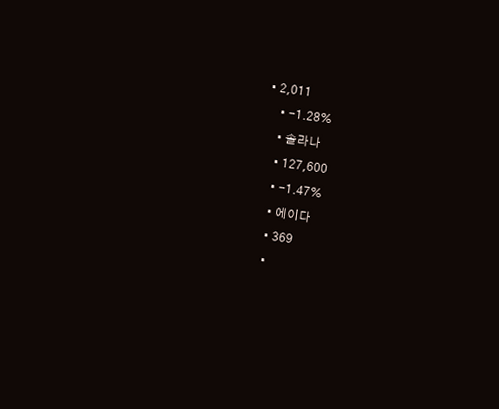• 2,011
    • -1.28%
    • 솔라나
    • 127,600
    • -1.47%
    • 에이다
    • 369
    •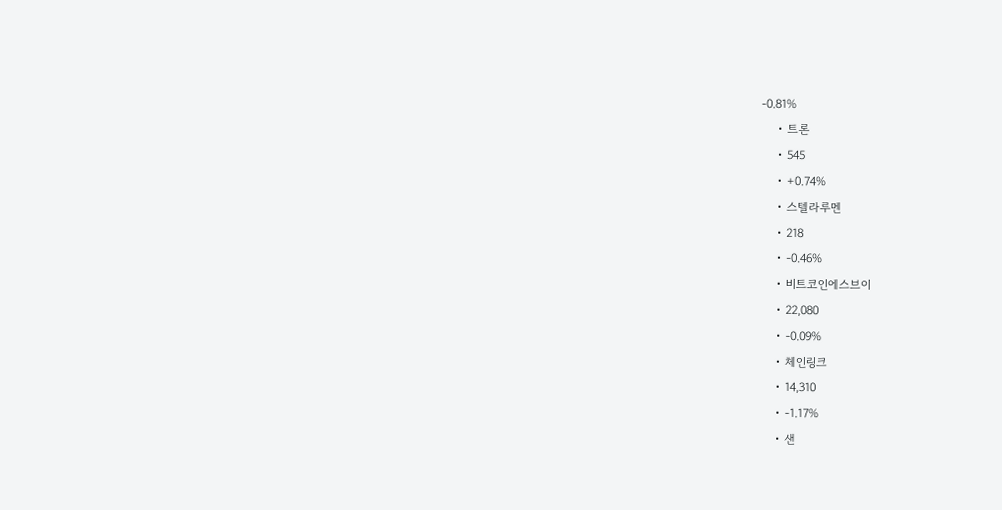-0.81%
    • 트론
    • 545
    • +0.74%
    • 스텔라루멘
    • 218
    • -0.46%
    • 비트코인에스브이
    • 22,080
    • -0.09%
    • 체인링크
    • 14,310
    • -1.17%
    • 샌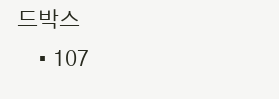드박스
    • 107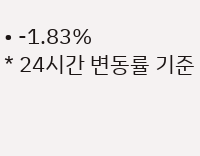• -1.83%
* 24시간 변동률 기준